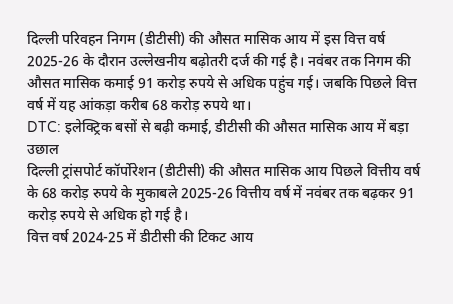दिल्ली परिवहन निगम (डीटीसी) की औसत मासिक आय में इस वित्त वर्ष 2025-26 के दौरान उल्लेखनीय बढ़ोतरी दर्ज की गई है। नवंबर तक निगम की औसत मासिक कमाई 91 करोड़ रुपये से अधिक पहुंच गई। जबकि पिछले वित्त वर्ष में यह आंकड़ा करीब 68 करोड़ रुपये था।
DTC: इलेक्ट्रिक बसों से बढ़ी कमाई, डीटीसी की औसत मासिक आय में बड़ा उछाल
दिल्ली ट्रांसपोर्ट कॉर्पोरेशन (डीटीसी) की औसत मासिक आय पिछले वित्तीय वर्ष के 68 करोड़ रुपये के मुकाबले 2025-26 वित्तीय वर्ष में नवंबर तक बढ़कर 91 करोड़ रुपये से अधिक हो गई है।
वित्त वर्ष 2024-25 में डीटीसी की टिकट आय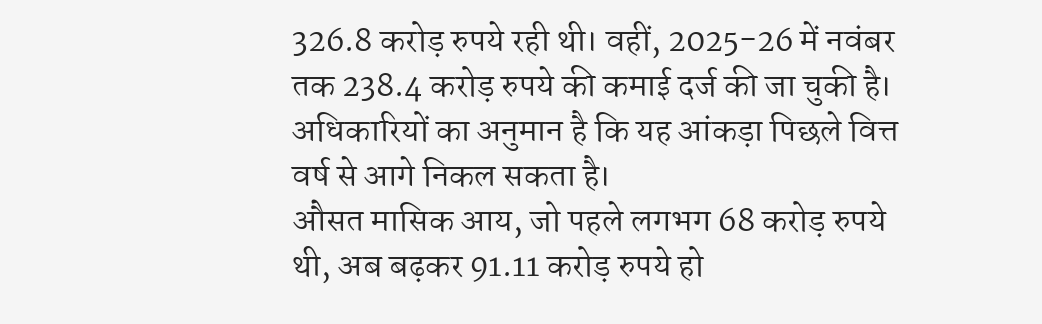326.8 करोड़ रुपये रही थी। वहीं, 2025-26 में नवंबर तक 238.4 करोड़ रुपये की कमाई दर्ज की जा चुकी है। अधिकारियों का अनुमान है कि यह आंकड़ा पिछले वित्त वर्ष से आगे निकल सकता है।
औसत मासिक आय, जो पहले लगभग 68 करोड़ रुपये थी, अब बढ़कर 91.11 करोड़ रुपये हो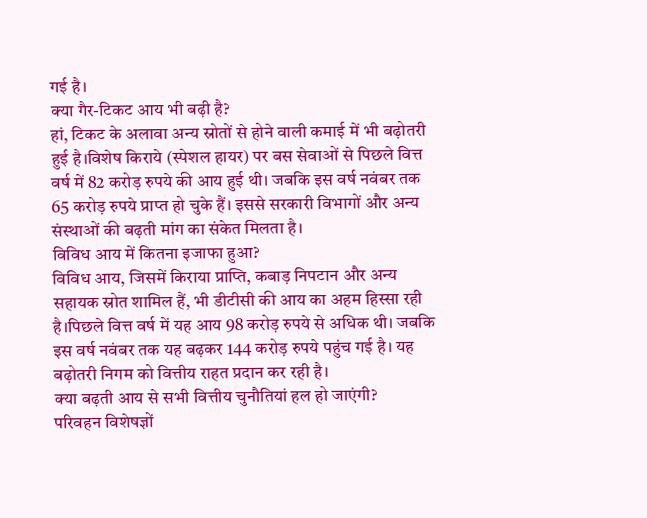गई है।
क्या गैर-टिकट आय भी बढ़ी है?
हां, टिकट के अलावा अन्य स्रोतों से होने वाली कमाई में भी बढ़ोतरी हुई है।विशेष किराये (स्पेशल हायर) पर बस सेवाओं से पिछले वित्त वर्ष में 82 करोड़ रुपये की आय हुई थी। जबकि इस वर्ष नवंबर तक 65 करोड़ रुपये प्राप्त हो चुके हैं। इससे सरकारी विभागों और अन्य संस्थाओं की बढ़ती मांग का संकेत मिलता है।
विविध आय में कितना इजाफा हुआ?
विविध आय, जिसमें किराया प्राप्ति, कबाड़ निपटान और अन्य सहायक स्रोत शामिल हैं, भी डीटीसी की आय का अहम हिस्सा रही है।पिछले वित्त वर्ष में यह आय 98 करोड़ रुपये से अधिक थी। जबकि इस वर्ष नवंबर तक यह बढ़कर 144 करोड़ रुपये पहुंच गई है। यह बढ़ोतरी निगम को वित्तीय राहत प्रदान कर रही है।
क्या बढ़ती आय से सभी वित्तीय चुनौतियां हल हो जाएंगी?
परिवहन विशेषज्ञों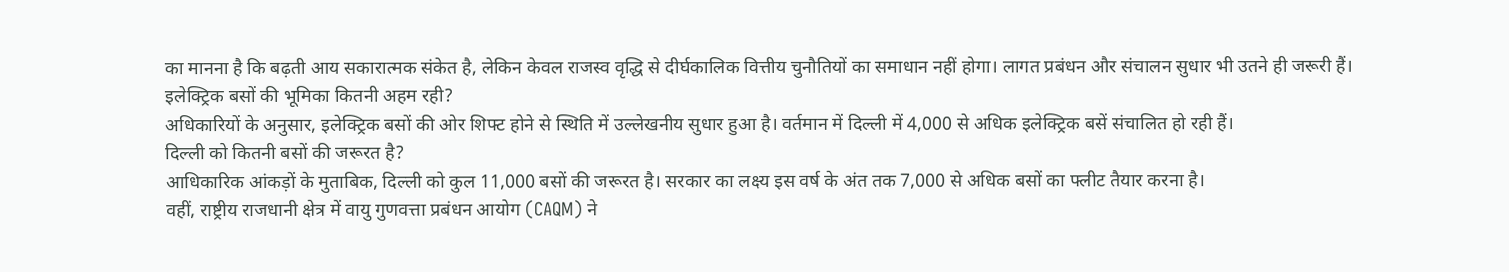का मानना है कि बढ़ती आय सकारात्मक संकेत है, लेकिन केवल राजस्व वृद्धि से दीर्घकालिक वित्तीय चुनौतियों का समाधान नहीं होगा। लागत प्रबंधन और संचालन सुधार भी उतने ही जरूरी हैं।
इलेक्ट्रिक बसों की भूमिका कितनी अहम रही?
अधिकारियों के अनुसार, इलेक्ट्रिक बसों की ओर शिफ्ट होने से स्थिति में उल्लेखनीय सुधार हुआ है। वर्तमान में दिल्ली में 4,000 से अधिक इलेक्ट्रिक बसें संचालित हो रही हैं।
दिल्ली को कितनी बसों की जरूरत है?
आधिकारिक आंकड़ों के मुताबिक, दिल्ली को कुल 11,000 बसों की जरूरत है। सरकार का लक्ष्य इस वर्ष के अंत तक 7,000 से अधिक बसों का फ्लीट तैयार करना है।
वहीं, राष्ट्रीय राजधानी क्षेत्र में वायु गुणवत्ता प्रबंधन आयोग (CAQM) ने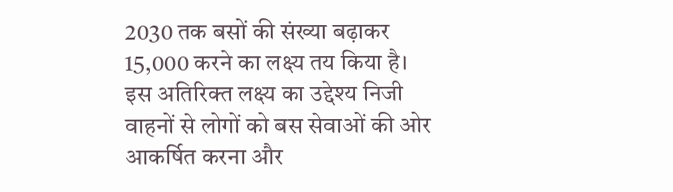2030 तक बसों की संख्या बढ़ाकर 15,000 करने का लक्ष्य तय किया है।
इस अतिरिक्त लक्ष्य का उद्देश्य निजी वाहनों से लोगों को बस सेवाओं की ओर आकर्षित करना और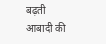बढ़ती आबादी की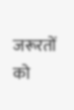जरूरतों को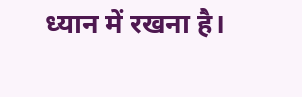ध्यान में रखना है।